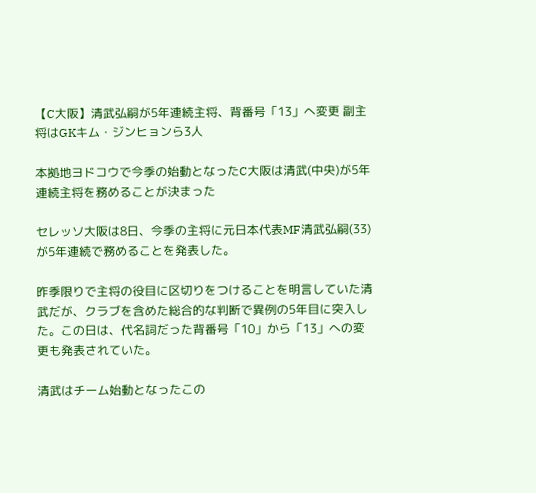【C大阪】清武弘嗣が5年連続主将、背番号「13」へ変更 副主将はGKキム・ジンヒョンら3人

本拠地ヨドコウで今季の始動となったC大阪は清武(中央)が5年連続主将を務めることが決まった

セレッソ大阪は8日、今季の主将に元日本代表MF清武弘嗣(33)が5年連続で務めることを発表した。

昨季限りで主将の役目に区切りをつけることを明言していた清武だが、クラブを含めた総合的な判断で異例の5年目に突入した。この日は、代名詞だった背番号「10」から「13」への変更も発表されていた。

清武はチーム始動となったこの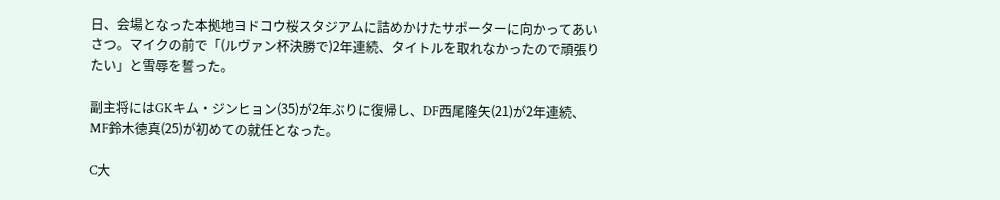日、会場となった本拠地ヨドコウ桜スタジアムに詰めかけたサポーターに向かってあいさつ。マイクの前で「(ルヴァン杯決勝で)2年連続、タイトルを取れなかったので頑張りたい」と雪辱を誓った。

副主将にはGKキム・ジンヒョン(35)が2年ぶりに復帰し、DF西尾隆矢(21)が2年連続、MF鈴木徳真(25)が初めての就任となった。

C大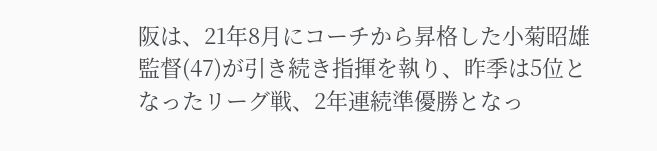阪は、21年8月にコーチから昇格した小菊昭雄監督(47)が引き続き指揮を執り、昨季は5位となったリーグ戦、2年連続準優勝となっ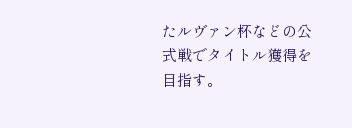たルヴァン杯などの公式戦でタイトル獲得を目指す。